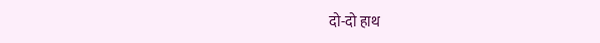दो-दो हाथ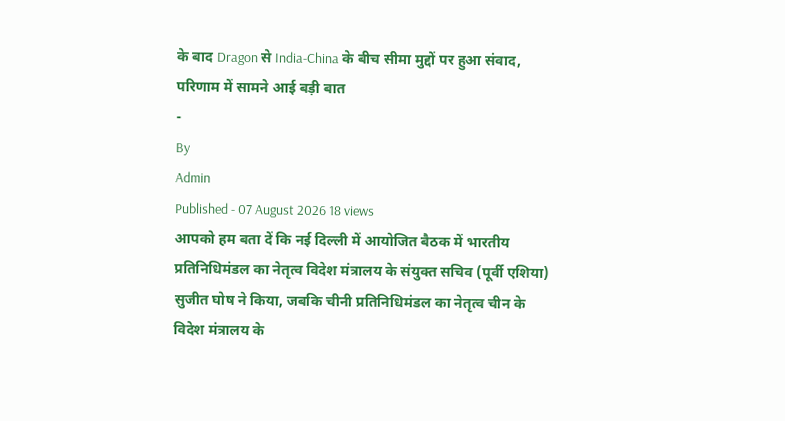के बाद Dragon से India-China के बीच सीमा मुद्दों पर हुआ संवाद, परिणाम में सामने आई बड़ी बात
-
By
Admin
Published - 07 August 2026 18 views
आपको हम बता दें कि नई दिल्ली में आयोजित बैठक में भारतीय प्रतिनिधिमंडल का नेतृत्व विदेश मंत्रालय के संयुक्त सचिव (पूर्वी एशिया) सुजीत घोष ने किया, जबकि चीनी प्रतिनिधिमंडल का नेतृत्व चीन के विदेश मंत्रालय के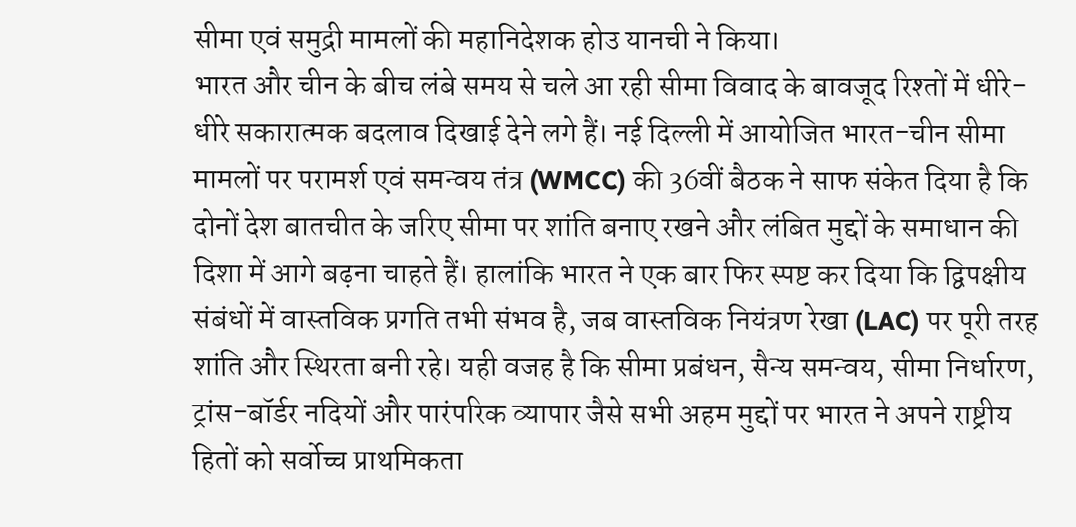सीमा एवं समुद्री मामलों की महानिदेशक होउ यानची ने किया।
भारत और चीन के बीच लंबे समय से चले आ रही सीमा विवाद के बावजूद रिश्तों में धीरे-धीरे सकारात्मक बदलाव दिखाई देने लगे हैं। नई दिल्ली में आयोजित भारत-चीन सीमा मामलों पर परामर्श एवं समन्वय तंत्र (WMCC) की 36वीं बैठक ने साफ संकेत दिया है कि दोनों देश बातचीत के जरिए सीमा पर शांति बनाए रखने और लंबित मुद्दों के समाधान की दिशा में आगे बढ़ना चाहते हैं। हालांकि भारत ने एक बार फिर स्पष्ट कर दिया कि द्विपक्षीय संबंधों में वास्तविक प्रगति तभी संभव है, जब वास्तविक नियंत्रण रेखा (LAC) पर पूरी तरह शांति और स्थिरता बनी रहे। यही वजह है कि सीमा प्रबंधन, सैन्य समन्वय, सीमा निर्धारण, ट्रांस-बॉर्डर नदियों और पारंपरिक व्यापार जैसे सभी अहम मुद्दों पर भारत ने अपने राष्ट्रीय हितों को सर्वोच्च प्राथमिकता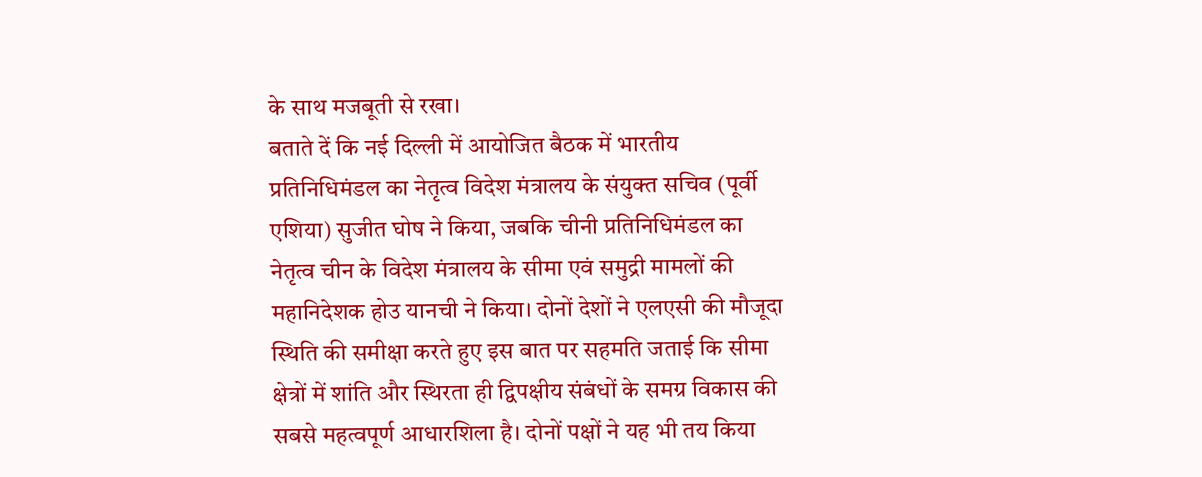के साथ मजबूती से रखा।
बताते दें कि नई दिल्ली में आयोजित बैठक में भारतीय प्रतिनिधिमंडल का नेतृत्व विदेश मंत्रालय के संयुक्त सचिव (पूर्वी एशिया) सुजीत घोष ने किया, जबकि चीनी प्रतिनिधिमंडल का नेतृत्व चीन के विदेश मंत्रालय के सीमा एवं समुद्री मामलों की महानिदेशक होउ यानची ने किया। दोनों देशों ने एलएसी की मौजूदा स्थिति की समीक्षा करते हुए इस बात पर सहमति जताई कि सीमा क्षेत्रों में शांति और स्थिरता ही द्विपक्षीय संबंधों के समग्र विकास की सबसे महत्वपूर्ण आधारशिला है। दोनों पक्षों ने यह भी तय किया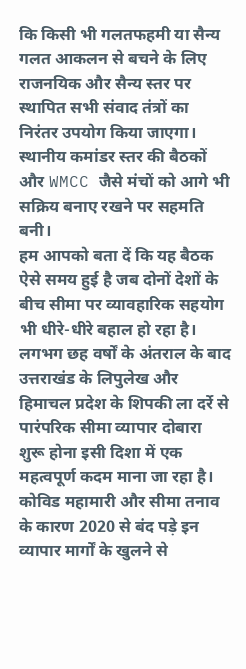कि किसी भी गलतफहमी या सैन्य गलत आकलन से बचने के लिए राजनयिक और सैन्य स्तर पर स्थापित सभी संवाद तंत्रों का निरंतर उपयोग किया जाएगा। स्थानीय कमांडर स्तर की बैठकों और WMCC जैसे मंचों को आगे भी सक्रिय बनाए रखने पर सहमति बनी।
हम आपको बता दें कि यह बैठक ऐसे समय हुई है जब दोनों देशों के बीच सीमा पर व्यावहारिक सहयोग भी धीरे-धीरे बहाल हो रहा है। लगभग छह वर्षों के अंतराल के बाद उत्तराखंड के लिपुलेख और हिमाचल प्रदेश के शिपकी ला दर्रे से पारंपरिक सीमा व्यापार दोबारा शुरू होना इसी दिशा में एक महत्वपूर्ण कदम माना जा रहा है। कोविड महामारी और सीमा तनाव के कारण 2020 से बंद पड़े इन व्यापार मार्गों के खुलने से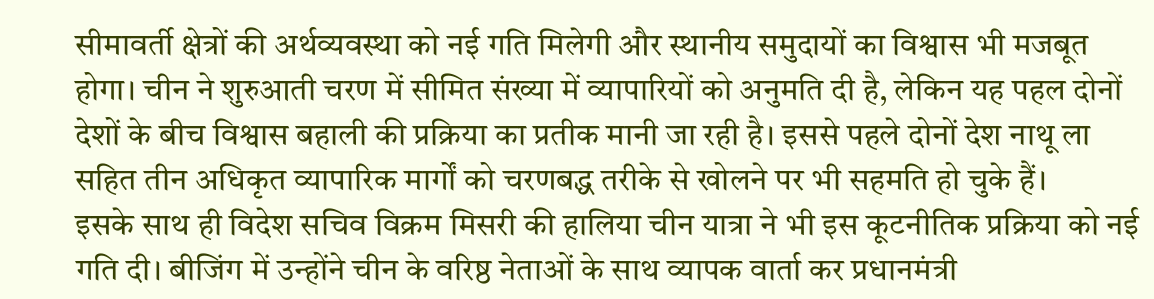सीमावर्ती क्षेत्रों की अर्थव्यवस्था को नई गति मिलेगी और स्थानीय समुदायों का विश्वास भी मजबूत होगा। चीन ने शुरुआती चरण में सीमित संख्या में व्यापारियों को अनुमति दी है, लेकिन यह पहल दोनों देशों के बीच विश्वास बहाली की प्रक्रिया का प्रतीक मानी जा रही है। इससे पहले दोनों देश नाथू ला सहित तीन अधिकृत व्यापारिक मार्गों को चरणबद्ध तरीके से खोलने पर भी सहमति हो चुके हैं।
इसके साथ ही विदेश सचिव विक्रम मिसरी की हालिया चीन यात्रा ने भी इस कूटनीतिक प्रक्रिया को नई गति दी। बीजिंग में उन्होंने चीन के वरिष्ठ नेताओं के साथ व्यापक वार्ता कर प्रधानमंत्री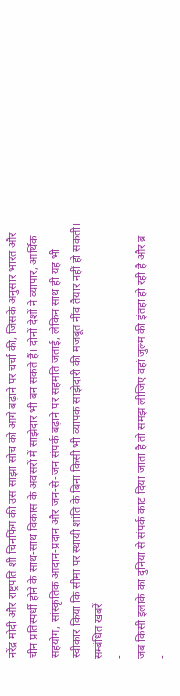नरेंद्र मोदी और राष्ट्रपति शी चिनफिंग की उस साझा सोच को आगे बढ़ाने पर चर्चा की, जिसके अनुसार भारत और चीन प्रतिस्पर्धी होने के साथ-साथ विकास के अवसरों में साझेदार भी बन सकते हैं। दोनों देशों ने व्यापार, आर्थिक सहयोग, सांस्कृतिक आदान-प्रदान और जन-से-जन संपर्क बढ़ाने पर सहमति जताई, लेकिन साथ ही यह भी स्वीकार किया कि सीमा पर स्थायी शांति के बिना किसी भी व्यापक साझेदारी की मजबूत नींव तैयार नहीं हो सकती।
सम्बंधित खबरें
-
जब किसी इलाके का दुनिया से संपर्क काट दिया जाता है तो समझ लीजिए वहां जुल्म की इंतहा हो रही है और ब्र
-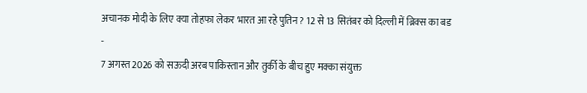अचानक मोदी के लिए क्या तोहफा लेकर भारत आ रहे पुतिन? 12 से 13 सितंबर को दिल्ली में ब्रिक्स का बड
-
7 अगस्त 2026 को सऊदी अरब पाकिस्तान और तुर्की के बीच हुए मक्का संयुक्त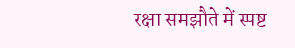रक्षा समझौते में स्पष्ट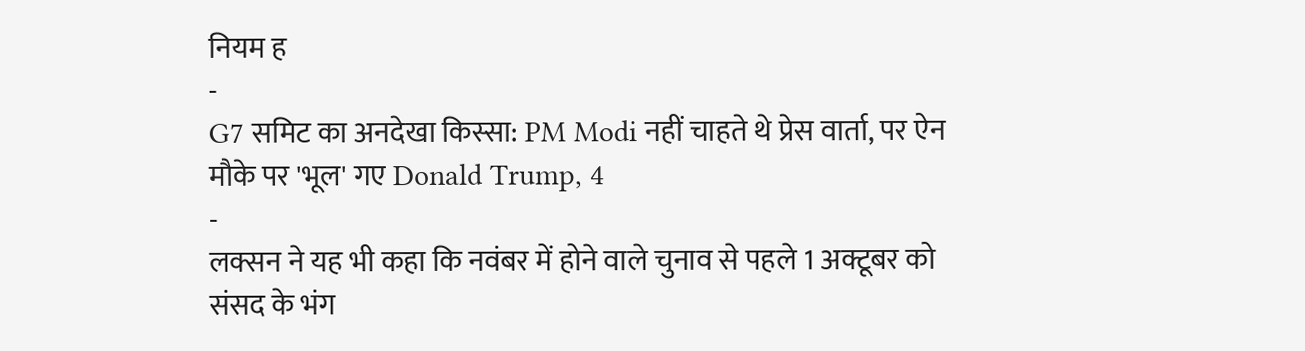नियम ह
-
G7 समिट का अनदेखा किस्सा: PM Modi नहीं चाहते थे प्रेस वार्ता, पर ऐन मौके पर 'भूल' गए Donald Trump, 4
-
लक्सन ने यह भी कहा कि नवंबर में होने वाले चुनाव से पहले 1 अक्टूबर को संसद के भंग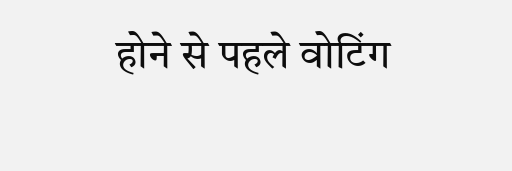होने से पहले वोटिंग